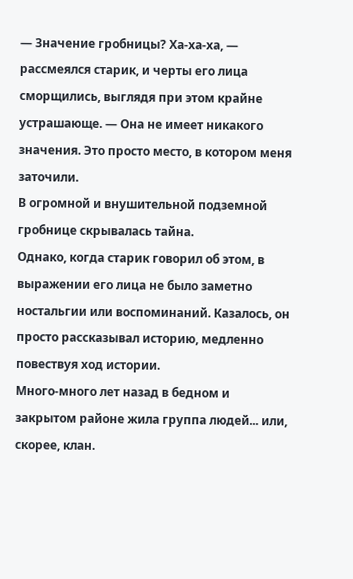— Значение гробницы? Ха-ха-ха, — рассмеялся старик, и черты его лица сморщились, выглядя при этом крайне устрашающе. — Она не имеет никакого значения. Это просто место, в котором меня заточили.
В огромной и внушительной подземной гробнице скрывалась тайна.
Однако, когда старик говорил об этом, в выражении его лица не было заметно ностальгии или воспоминаний. Казалось, он просто рассказывал историю, медленно повествуя ход истории.
Много-много лет назад в бедном и закрытом районе жила группа людей... или, скорее, клан.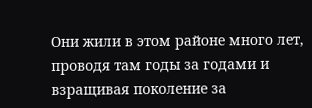Они жили в этом районе много лет, проводя там годы за годами и взращивая поколение за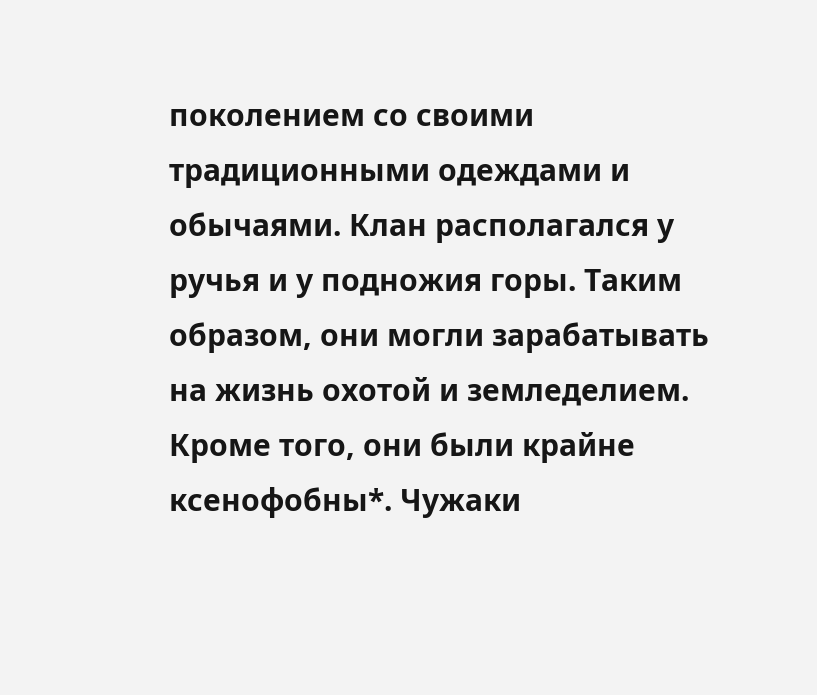поколением со своими традиционными одеждами и обычаями. Клан располагался у ручья и у подножия горы. Таким образом, они могли зарабатывать на жизнь охотой и земледелием. Кроме того, они были крайне ксенофобны*. Чужаки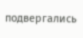подвергались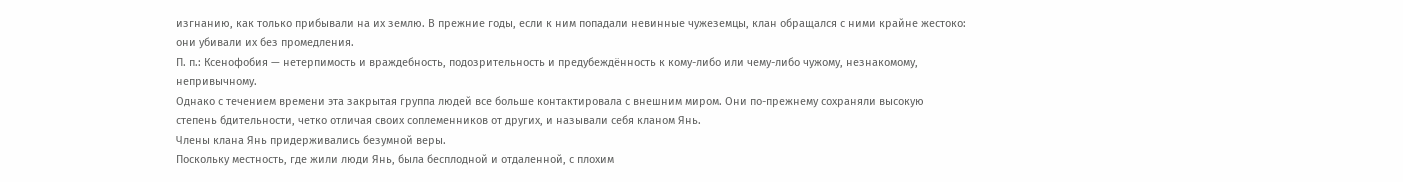изгнанию, как только прибывали на их землю. В прежние годы, если к ним попадали невинные чужеземцы, клан обращался с ними крайне жестоко: они убивали их без промедления.
П. п.: Ксенофобия — нетерпимость и враждебность, подозрительность и предубеждённость к кому-либо или чему-либо чужому, незнакомому, непривычному.
Однако с течением времени эта закрытая группа людей все больше контактировала с внешним миром. Они по-прежнему сохраняли высокую степень бдительности, четко отличая своих соплеменников от других, и называли себя кланом Янь.
Члены клана Янь придерживались безумной веры.
Поскольку местность, где жили люди Янь, была бесплодной и отдаленной, с плохим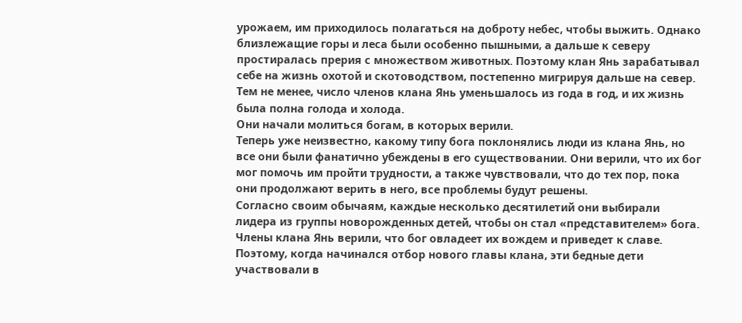урожаем, им приходилось полагаться на доброту небес, чтобы выжить. Однако близлежащие горы и леса были особенно пышными, а дальше к северу простиралась прерия с множеством животных. Поэтому клан Янь зарабатывал себе на жизнь охотой и скотоводством, постепенно мигрируя дальше на север. Тем не менее, число членов клана Янь уменьшалось из года в год, и их жизнь была полна голода и холода.
Они начали молиться богам, в которых верили.
Теперь уже неизвестно, какому типу бога поклонялись люди из клана Янь, но все они были фанатично убеждены в его существовании. Они верили, что их бог мог помочь им пройти трудности, а также чувствовали, что до тех пор, пока они продолжают верить в него, все проблемы будут решены.
Согласно своим обычаям, каждые несколько десятилетий они выбирали лидера из группы новорожденных детей, чтобы он стал «представителем» бога. Члены клана Янь верили, что бог овладеет их вождем и приведет к славе.
Поэтому, когда начинался отбор нового главы клана, эти бедные дети участвовали в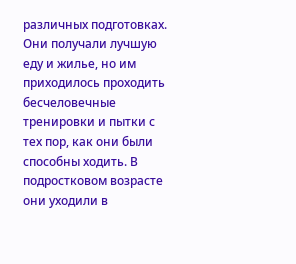различных подготовках. Они получали лучшую еду и жилье, но им приходилось проходить бесчеловечные тренировки и пытки с тех пор, как они были способны ходить. В подростковом возрасте они уходили в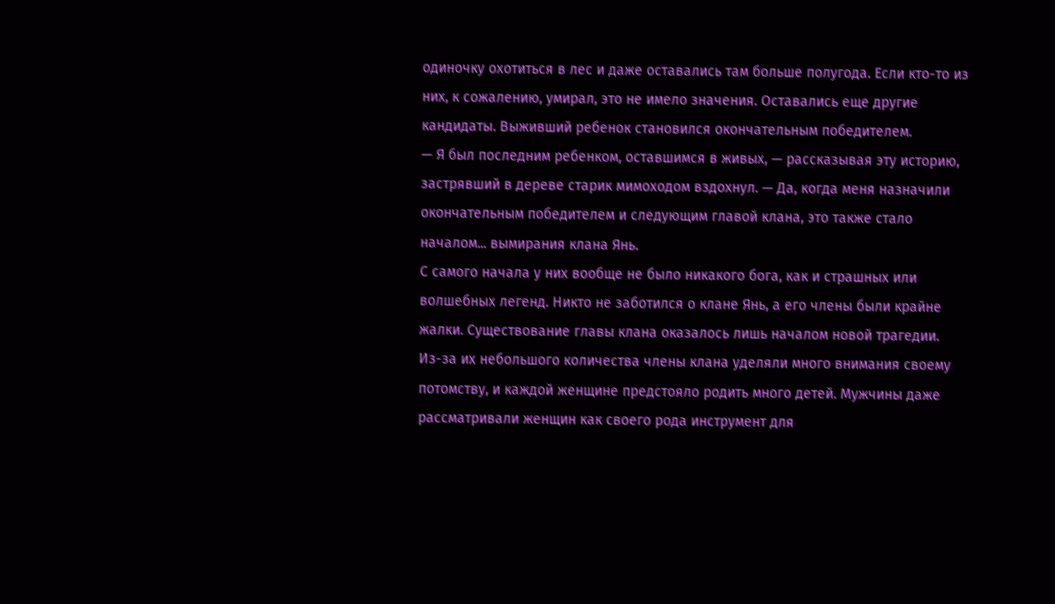одиночку охотиться в лес и даже оставались там больше полугода. Если кто-то из них, к сожалению, умирал, это не имело значения. Оставались еще другие кандидаты. Выживший ребенок становился окончательным победителем.
— Я был последним ребенком, оставшимся в живых, — рассказывая эту историю, застрявший в дереве старик мимоходом вздохнул. — Да, когда меня назначили окончательным победителем и следующим главой клана, это также стало началом... вымирания клана Янь.
С самого начала у них вообще не было никакого бога, как и страшных или волшебных легенд. Никто не заботился о клане Янь, а его члены были крайне жалки. Существование главы клана оказалось лишь началом новой трагедии.
Из-за их небольшого количества члены клана уделяли много внимания своему потомству, и каждой женщине предстояло родить много детей. Мужчины даже рассматривали женщин как своего рода инструмент для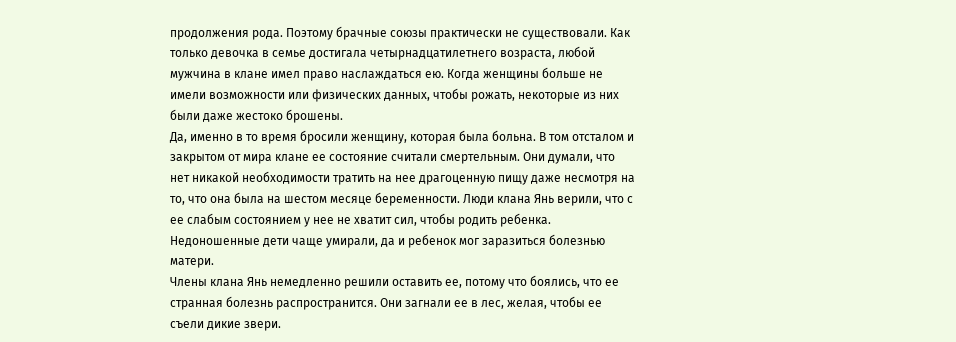продолжения рода. Поэтому брачные союзы практически не существовали. Как только девочка в семье достигала четырнадцатилетнего возраста, любой мужчина в клане имел право наслаждаться ею. Когда женщины больше не имели возможности или физических данных, чтобы рожать, некоторые из них были даже жестоко брошены.
Да, именно в то время бросили женщину, которая была больна. В том отсталом и закрытом от мира клане ее состояние считали смертельным. Они думали, что нет никакой необходимости тратить на нее драгоценную пищу даже несмотря на то, что она была на шестом месяце беременности. Люди клана Янь верили, что с ее слабым состоянием у нее не хватит сил, чтобы родить ребенка. Недоношенные дети чаще умирали, да и ребенок мог заразиться болезнью матери.
Члены клана Янь немедленно решили оставить ее, потому что боялись, что ее странная болезнь распространится. Они загнали ее в лес, желая, чтобы ее съели дикие звери.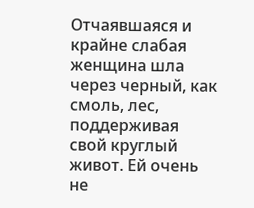Отчаявшаяся и крайне слабая женщина шла через черный, как смоль, лес, поддерживая свой круглый живот. Ей очень не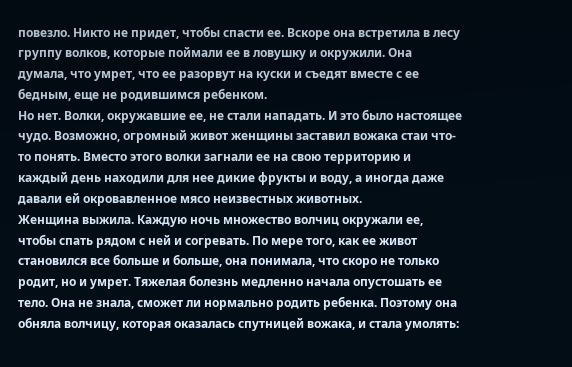повезло. Никто не придет, чтобы спасти ее. Вскоре она встретила в лесу группу волков, которые поймали ее в ловушку и окружили. Она думала, что умрет, что ее разорвут на куски и съедят вместе с ее бедным, еще не родившимся ребенком.
Но нет. Волки, окружавшие ее, не стали нападать. И это было настоящее чудо. Возможно, огромный живот женщины заставил вожака стаи что-то понять. Вместо этого волки загнали ее на свою территорию и каждый день находили для нее дикие фрукты и воду, а иногда даже давали ей окровавленное мясо неизвестных животных.
Женщина выжила. Каждую ночь множество волчиц окружали ее, чтобы спать рядом с ней и согревать. По мере того, как ее живот становился все больше и больше, она понимала, что скоро не только родит, но и умрет. Тяжелая болезнь медленно начала опустошать ее тело. Она не знала, сможет ли нормально родить ребенка. Поэтому она обняла волчицу, которая оказалась спутницей вожака, и стала умолять: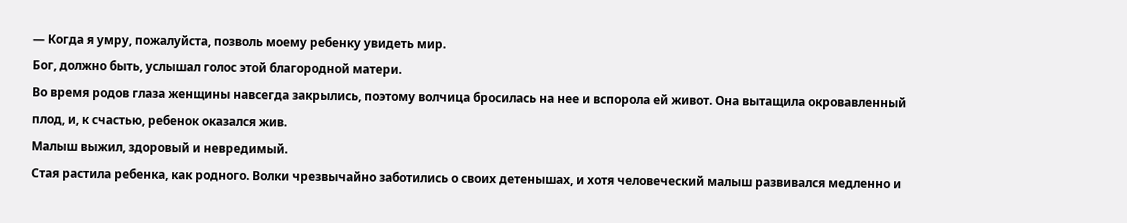— Когда я умру, пожалуйста, позволь моему ребенку увидеть мир.
Бог, должно быть, услышал голос этой благородной матери.
Во время родов глаза женщины навсегда закрылись, поэтому волчица бросилась на нее и вспорола ей живот. Она вытащила окровавленный плод, и, к счастью, ребенок оказался жив.
Малыш выжил, здоровый и невредимый.
Стая растила ребенка, как родного. Волки чрезвычайно заботились о своих детенышах, и хотя человеческий малыш развивался медленно и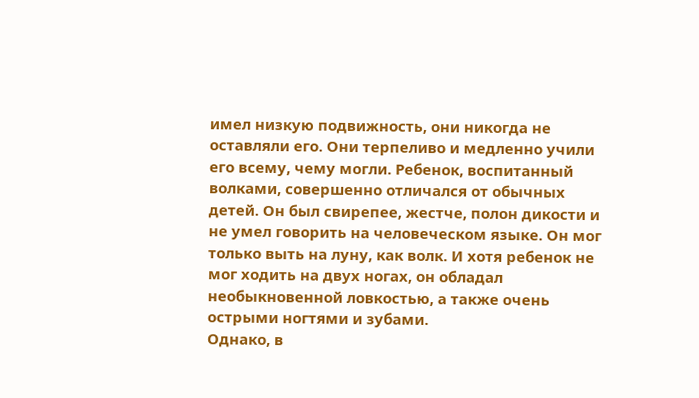имел низкую подвижность, они никогда не оставляли его. Они терпеливо и медленно учили его всему, чему могли. Ребенок, воспитанный волками, совершенно отличался от обычных детей. Он был свирепее, жестче, полон дикости и не умел говорить на человеческом языке. Он мог только выть на луну, как волк. И хотя ребенок не мог ходить на двух ногах, он обладал необыкновенной ловкостью, а также очень острыми ногтями и зубами.
Однако, в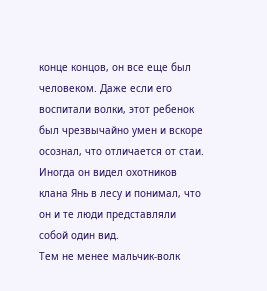конце концов, он все еще был человеком. Даже если его воспитали волки, этот ребенок был чрезвычайно умен и вскоре осознал, что отличается от стаи. Иногда он видел охотников клана Янь в лесу и понимал, что он и те люди представляли собой один вид.
Тем не менее мальчик-волк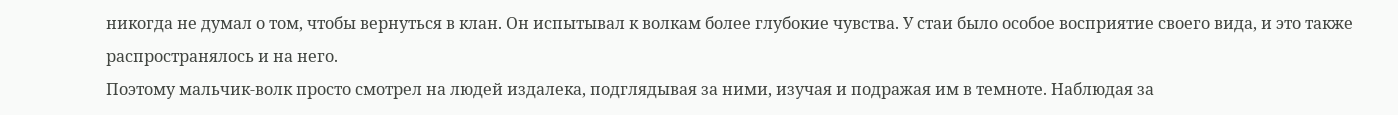никогда не думал о том, чтобы вернуться в клан. Он испытывал к волкам более глубокие чувства. У стаи было особое восприятие своего вида, и это также распространялось и на него.
Поэтому мальчик-волк просто смотрел на людей издалека, подглядывая за ними, изучая и подражая им в темноте. Наблюдая за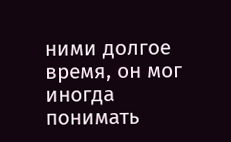ними долгое время, он мог иногда понимать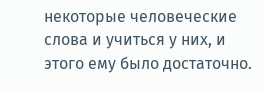некоторые человеческие слова и учиться у них, и этого ему было достаточно.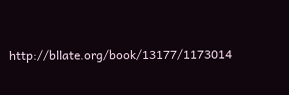http://bllate.org/book/13177/1173014